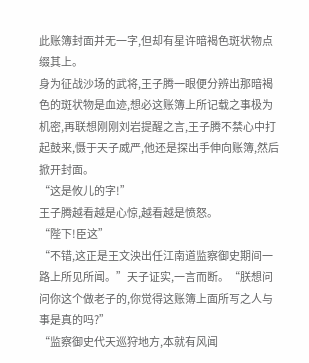此账簿封面并无一字,但却有星许暗褐色斑状物点缀其上。
身为征战沙场的武将,王子腾一眼便分辨出那暗褐色的斑状物是血迹,想必这账簿上所记载之事极为机密,再联想刚刚刘岩提醒之言,王子腾不禁心中打起鼓来,慑于天子威严,他还是探出手伸向账簿,然后掀开封面。
“这是攸儿的字!”
王子腾越看越是心惊,越看越是愤怒。
“陛下!臣这”
“不错,这正是王文泱出任江南道监察御史期间一路上所见所闻。”天子证实,一言而断。“朕想问问你这个做老子的,你觉得这账簿上面所写之人与事是真的吗?”
“监察御史代天巡狩地方,本就有风闻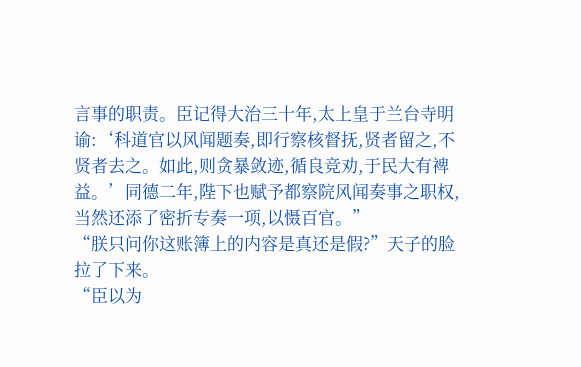言事的职责。臣记得大治三十年,太上皇于兰台寺明谕:‘科道官以风闻题奏,即行察核督抚,贤者留之,不贤者去之。如此,则贪暴敛迹,循良竞劝,于民大有裨益。’同德二年,陛下也赋予都察院风闻奏事之职权,当然还添了密折专奏一项,以慑百官。”
“朕只问你这账簿上的内容是真还是假?”天子的脸拉了下来。
“臣以为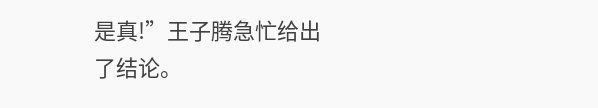是真!”王子腾急忙给出了结论。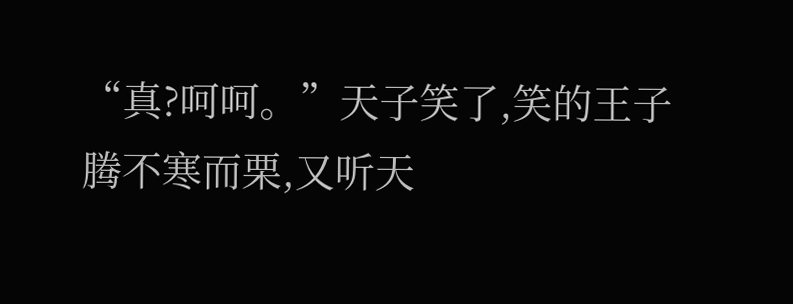“真?呵呵。”天子笑了,笑的王子腾不寒而栗,又听天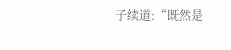子续道:“既然是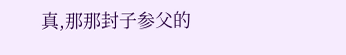真,那那封子参父的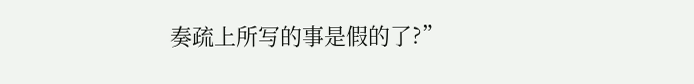奏疏上所写的事是假的了?”